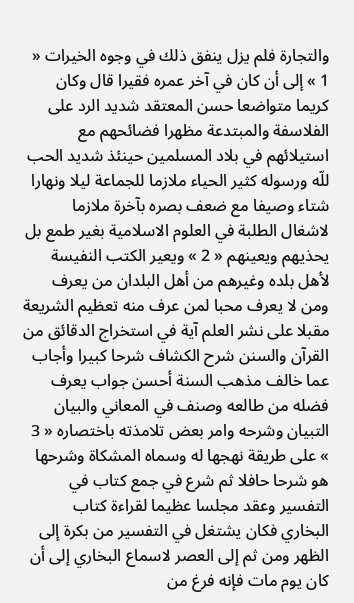والتجارة فلم يزل ينفق ذلك في وجوه الخيرات « 1 » إلى أن كان في آخر عمره فقيرا قال وكان كريما متواضعا حسن المعتقد شديد الرد على الفلاسفة والمبتدعة مظهرا فضائحهم مع استيلائهم في بلاد المسلمين حينئذ شديد الحب للّه ورسوله كثير الحياء ملازما للجماعة ليلا ونهارا شتاء وصيفا مع ضعف بصره بآخرة ملازما لاشغال الطلبة في العلوم الاسلامية بغير طمع بل يحذيهم ويعينهم « 2 » ويعير الكتب النفيسة لأهل بلده وغيرهم من أهل البلدان من يعرف ومن لا يعرف محبا لمن عرف منه تعظيم الشريعة مقبلا على نشر العلم آية في استخراج الدقائق من القرآن والسنن شرح الكشاف شرحا كبيرا وأجاب عما خالف مذهب السنة أحسن جواب يعرف فضله من طالعه وصنف في المعاني والبيان التبيان وشرحه وامر بعض تلامذته باختصاره « 3 » على طريقة نهجها له وسماه المشكاة وشرحها هو شرحا حافلا ثم شرع في جمع كتاب في التفسير وعقد مجلسا عظيما لقراءة كتاب البخاري فكان يشتغل في التفسير من بكرة إلى الظهر ومن ثم إلى العصر لاسماع البخاري إلى أن كان يوم مات فإنه فرغ من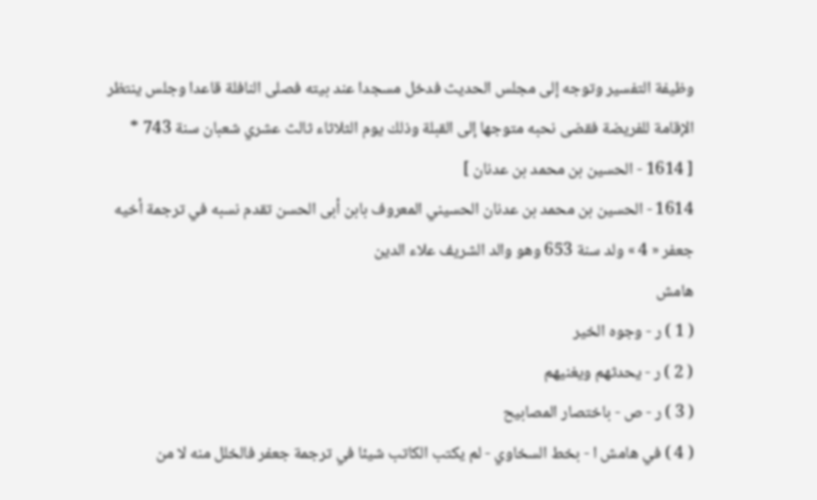وظيفة التفسير وتوجه إلى مجلس الحديث فدخل مسجدا عند بيته فصلى النافلة قاعدا وجلس ينتظر الإقامة للفريضة فقضى نحبه متوجها إلى القبلة وذلك يوم الثلاثاء ثالث عشري شعبان سنة 743 *
[ 1614 - الحسين بن محمد بن عدنان ]
1614 - الحسين بن محمد بن عدنان الحسيني المعروف بابن أبى الحسن تقدم نسبه في ترجمة أخيه جعفر « 4 » ولد سنة 653 وهو والد الشريف علاء الدين
هامش
( 1 ) ر - وجوه الخير
( 2 ) ر - يحدثهم ويغنيهم
( 3 ) ر - ص - باختصار المصابيح
( 4 ) في هامش ا - بخط السخاوي - لم يكتب الكاتب شيئا في ترجمة جعفر فالخلل منه لا من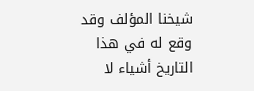شيخنا المؤلف وقد وقع له في هذا التاريخ أشياء لا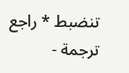تنضبط * راجع ترجمة -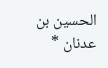الحسين بن عدنان *